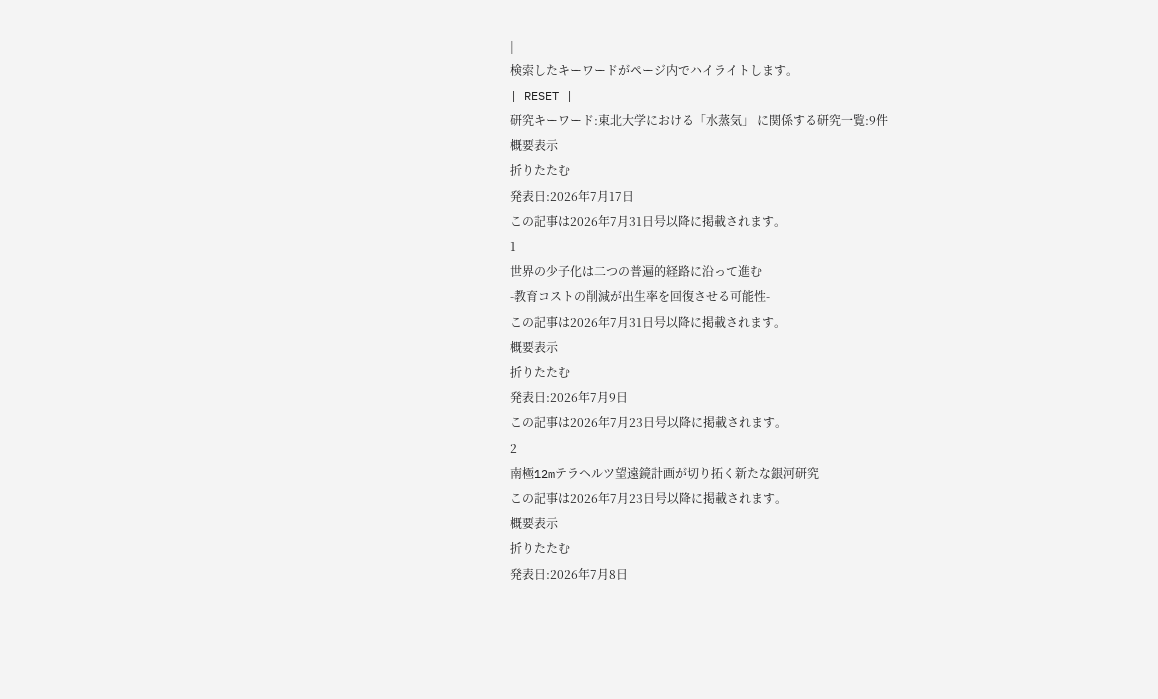|
検索したキーワードがページ内でハイライトします。
| RESET |
研究キーワード:東北大学における「水蒸気」 に関係する研究一覧:9件
概要表示
折りたたむ
発表日:2026年7月17日
この記事は2026年7月31日号以降に掲載されます。
1
世界の少子化は二つの普遍的経路に沿って進む
-教育コストの削減が出生率を回復させる可能性-
この記事は2026年7月31日号以降に掲載されます。
概要表示
折りたたむ
発表日:2026年7月9日
この記事は2026年7月23日号以降に掲載されます。
2
南極12mテラヘルツ望遠鏡計画が切り拓く新たな銀河研究
この記事は2026年7月23日号以降に掲載されます。
概要表示
折りたたむ
発表日:2026年7月8日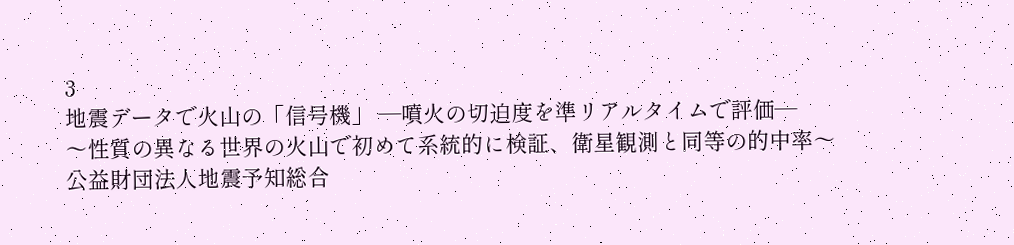3
地震データで火山の「信号機」 ―噴火の切迫度を準リアルタイムで評価―
〜性質の異なる世界の火山で初めて系統的に検証、衛星観測と同等の的中率〜
公益財団法人地震予知総合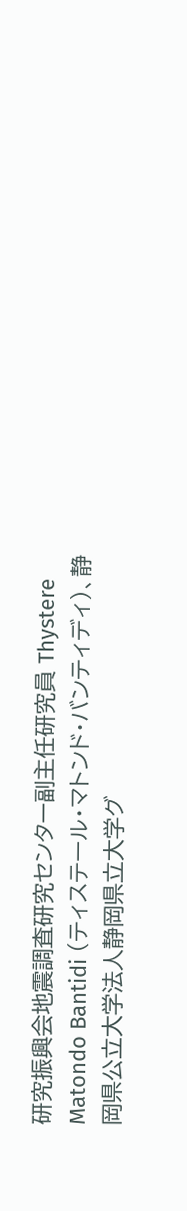研究振興会地震調査研究センター副主任研究員 Thystere Matondo Bantidi (ティステール・マトンド・バンティディ)、静岡県公立大学法人静岡県立大学グ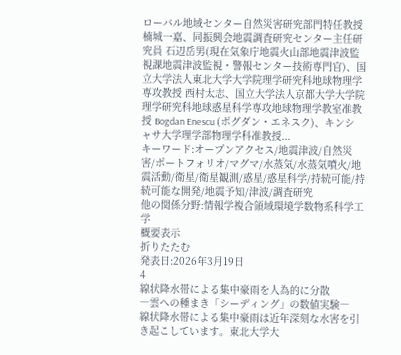ローバル地域センター自然災害研究部門特任教授 楠城一嘉、同振興会地震調査研究センター主任研究員 石辺岳男(現在気象庁地震火山部地震津波監視課地震津波監視・警報センター技術専門官)、国立大学法人東北大学大学院理学研究科地球物理学専攻教授 西村太志、国立大学法人京都大学大学院理学研究科地球惑星科学専攻地球物理学教室准教授 Bogdan Enescu (ボグダン・エネスク)、キンシャサ大学理学部物理学科准教授...
キーワード:オープンアクセス/地震津波/自然災害/ポートフォリオ/マグマ/水蒸気/水蒸気噴火/地震活動/衛星/衛星観測/惑星/惑星科学/持続可能/持続可能な開発/地震予知/津波/調査研究
他の関係分野:情報学複合領域環境学数物系科学工学
概要表示
折りたたむ
発表日:2026年3月19日
4
線状降水帯による集中豪雨を人為的に分散
―雲への種まき「シーディング」の数値実験―
線状降水帯による集中豪雨は近年深刻な水害を引き起こしています。東北大学大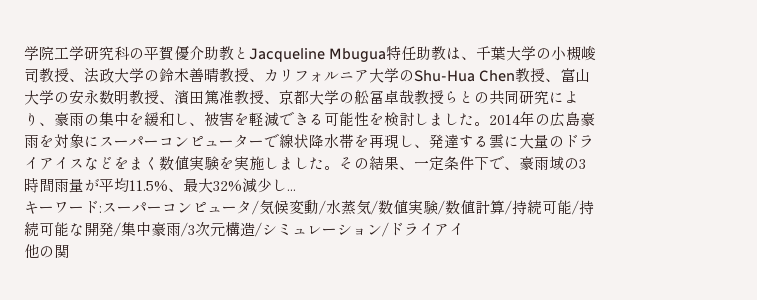学院工学研究科の平賀優介助教とJacqueline Mbugua特任助教は、千葉大学の小槻峻司教授、法政大学の鈴木善晴教授、カリフォルニア大学のShu-Hua Chen教授、富山大学の安永数明教授、濱田篤准教授、京都大学の舩冨卓哉教授らとの共同研究により、豪雨の集中を緩和し、被害を軽減できる可能性を検討しました。2014年の広島豪雨を対象にスーパーコンピューターで線状降水帯を再現し、発達する雲に大量のドライアイスなどをまく数値実験を実施しました。その結果、一定条件下で、豪雨域の3時間雨量が平均11.5%、最大32%減少し...
キーワード:スーパーコンピュータ/気候変動/水蒸気/数値実験/数値計算/持続可能/持続可能な開発/集中豪雨/3次元構造/シミュレーション/ドライアイ
他の関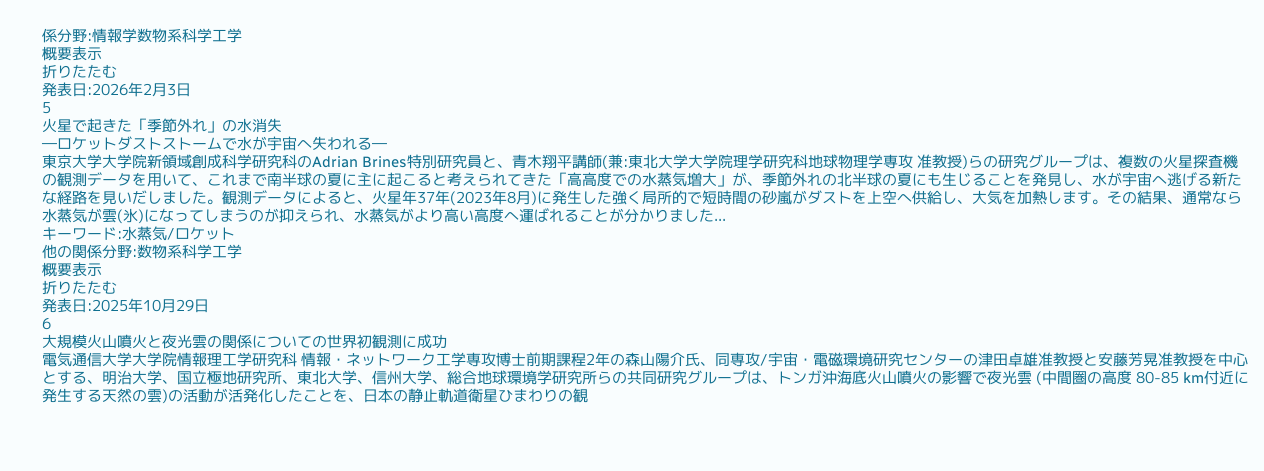係分野:情報学数物系科学工学
概要表示
折りたたむ
発表日:2026年2月3日
5
火星で起きた「季節外れ」の水消失
―ロケットダストストームで水が宇宙へ失われる―
東京大学大学院新領域創成科学研究科のAdrian Brines特別研究員と、青木翔平講師(兼:東北大学大学院理学研究科地球物理学専攻 准教授)らの研究グループは、複数の火星探査機の観測データを用いて、これまで南半球の夏に主に起こると考えられてきた「高高度での水蒸気増大」が、季節外れの北半球の夏にも生じることを発見し、水が宇宙へ逃げる新たな経路を見いだしました。観測データによると、火星年37年(2023年8月)に発生した強く局所的で短時間の砂嵐がダストを上空へ供給し、大気を加熱します。その結果、通常なら水蒸気が雲(氷)になってしまうのが抑えられ、水蒸気がより高い高度へ運ばれることが分かりました...
キーワード:水蒸気/ロケット
他の関係分野:数物系科学工学
概要表示
折りたたむ
発表日:2025年10月29日
6
大規模火山噴火と夜光雲の関係についての世界初観測に成功
電気通信大学大学院情報理工学研究科 情報・ネットワーク工学専攻博士前期課程2年の森山陽介氏、同専攻/宇宙・電磁環境研究センターの津田卓雄准教授と安藤芳晃准教授を中心とする、明治大学、国立極地研究所、東北大学、信州大学、総合地球環境学研究所らの共同研究グループは、トンガ沖海底火山噴火の影響で夜光雲 (中間圏の高度 80-85 km付近に発生する天然の雲)の活動が活発化したことを、日本の静止軌道衛星ひまわりの観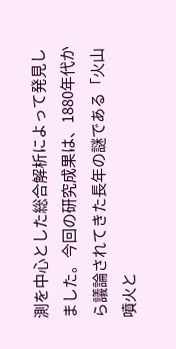測を中心とした総合解析によって発見しました。今回の研究成果は、1880年代から議論されてきた長年の謎である「火山噴火と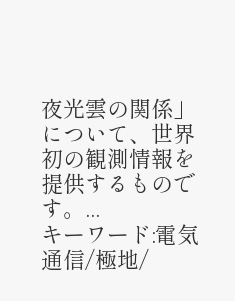夜光雲の関係」について、世界初の観測情報を提供するものです。...
キーワード:電気通信/極地/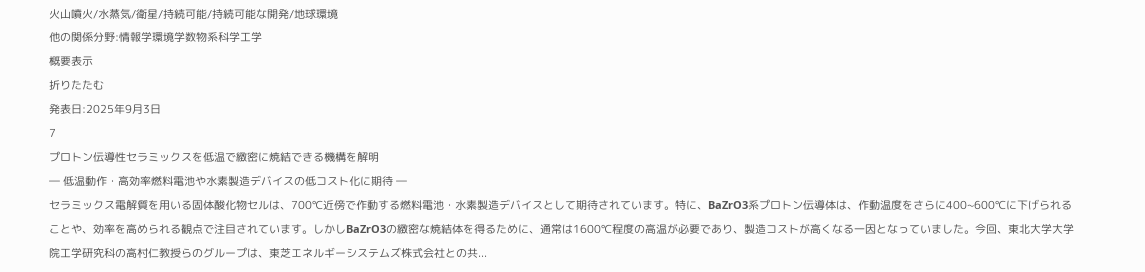火山噴火/水蒸気/衛星/持続可能/持続可能な開発/地球環境
他の関係分野:情報学環境学数物系科学工学
概要表示
折りたたむ
発表日:2025年9月3日
7
プロトン伝導性セラミックスを低温で緻密に焼結できる機構を解明
― 低温動作・高効率燃料電池や水素製造デバイスの低コスト化に期待 ―
セラミックス電解質を用いる固体酸化物セルは、700℃近傍で作動する燃料電池・水素製造デバイスとして期待されています。特に、BaZrO3系プロトン伝導体は、作動温度をさらに400~600℃に下げられることや、効率を高められる観点で注目されています。しかしBaZrO3の緻密な焼結体を得るために、通常は1600℃程度の高温が必要であり、製造コストが高くなる一因となっていました。今回、東北大学大学院工学研究科の高村仁教授らのグループは、東芝エネルギーシステムズ株式会社との共...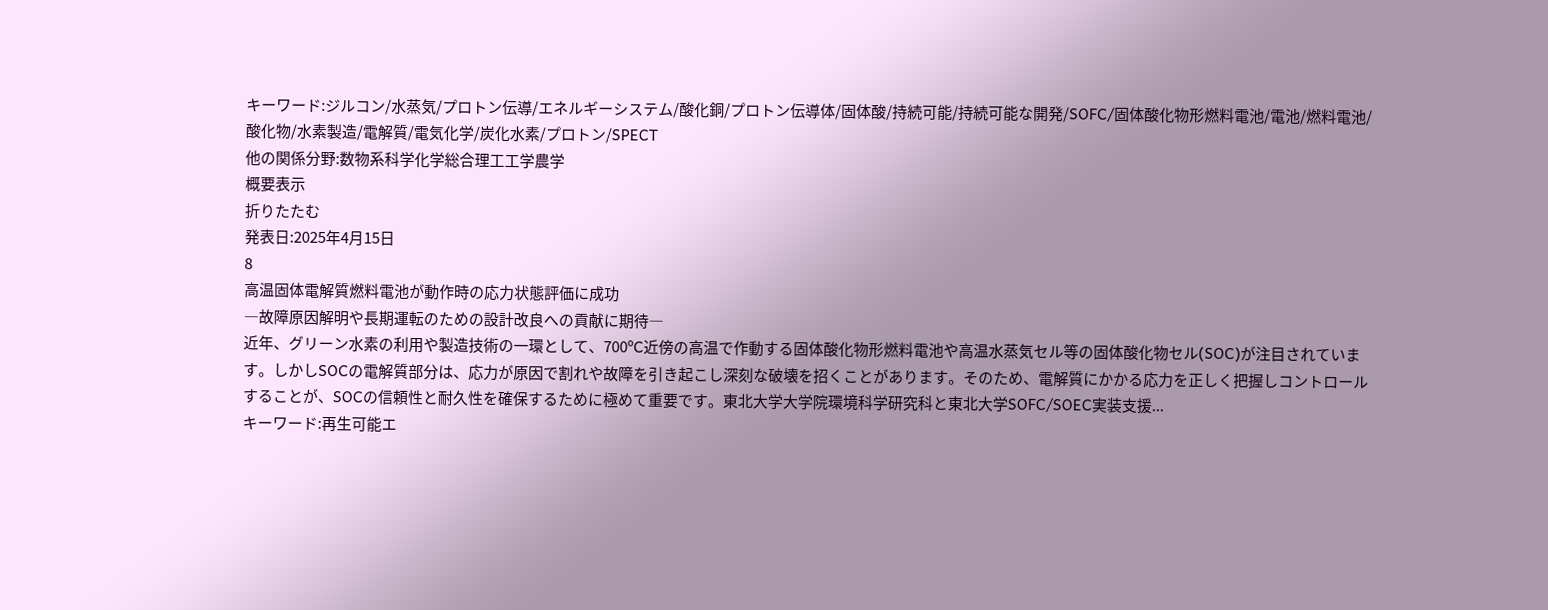キーワード:ジルコン/水蒸気/プロトン伝導/エネルギーシステム/酸化銅/プロトン伝導体/固体酸/持続可能/持続可能な開発/SOFC/固体酸化物形燃料電池/電池/燃料電池/酸化物/水素製造/電解質/電気化学/炭化水素/プロトン/SPECT
他の関係分野:数物系科学化学総合理工工学農学
概要表示
折りたたむ
発表日:2025年4月15日
8
高温固体電解質燃料電池が動作時の応力状態評価に成功
―故障原因解明や長期運転のための設計改良への貢献に期待―
近年、グリーン水素の利用や製造技術の一環として、700ºC近傍の高温で作動する固体酸化物形燃料電池や高温水蒸気セル等の固体酸化物セル(SOC)が注目されています。しかしSOCの電解質部分は、応力が原因で割れや故障を引き起こし深刻な破壊を招くことがあります。そのため、電解質にかかる応力を正しく把握しコントロールすることが、SOCの信頼性と耐久性を確保するために極めて重要です。東北大学大学院環境科学研究科と東北大学SOFC/SOEC実装支援...
キーワード:再生可能エ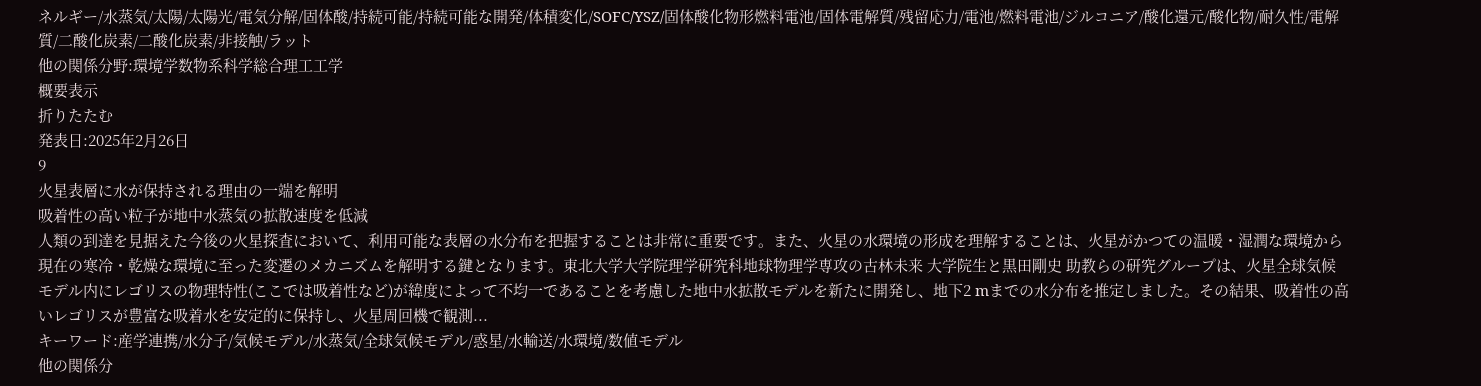ネルギー/水蒸気/太陽/太陽光/電気分解/固体酸/持続可能/持続可能な開発/体積変化/SOFC/YSZ/固体酸化物形燃料電池/固体電解質/残留応力/電池/燃料電池/ジルコニア/酸化還元/酸化物/耐久性/電解質/二酸化炭素/二酸化炭素/非接触/ラット
他の関係分野:環境学数物系科学総合理工工学
概要表示
折りたたむ
発表日:2025年2月26日
9
火星表層に水が保持される理由の一端を解明
吸着性の高い粒子が地中水蒸気の拡散速度を低減
人類の到達を見据えた今後の火星探査において、利用可能な表層の水分布を把握することは非常に重要です。また、火星の水環境の形成を理解することは、火星がかつての温暖・湿潤な環境から現在の寒冷・乾燥な環境に至った変遷のメカニズムを解明する鍵となります。東北大学大学院理学研究科地球物理学専攻の古林未来 大学院生と黒田剛史 助教らの研究グループは、火星全球気候モデル内にレゴリスの物理特性(ここでは吸着性など)が緯度によって不均一であることを考慮した地中水拡散モデルを新たに開発し、地下2 mまでの水分布を推定しました。その結果、吸着性の高いレゴリスが豊富な吸着水を安定的に保持し、火星周回機で観測...
キーワード:産学連携/水分子/気候モデル/水蒸気/全球気候モデル/惑星/水輸送/水環境/数値モデル
他の関係分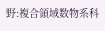野:複合領域数物系科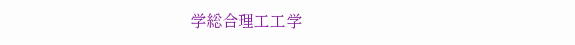学総合理工工学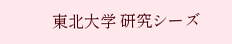東北大学 研究シーズ